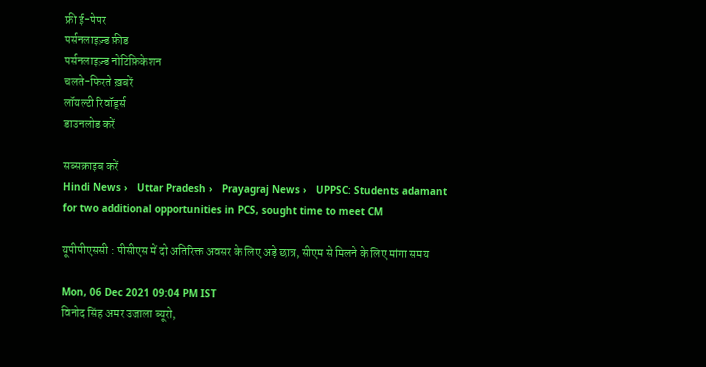फ्री ई-पेपर
पर्सनलाइज़्ड फ़ीड
पर्सनलाइज़्ड नोटिफ़िकेशन
चलते-फिरते ख़बरें
लॉयल्टी रिवॉर्ड्स
डाउनलोड करें

सब्सक्राइब करें
Hindi News ›   Uttar Pradesh ›   Prayagraj News ›   UPPSC: Students adamant for two additional opportunities in PCS, sought time to meet CM

यूपीपीएससी : पीसीएस में दो अतिरिक्त अवसर के लिए अड़े छात्र, सीएम से मिलने के लिए मांगा समय

Mon, 06 Dec 2021 09:04 PM IST
विनोद सिंह अमर उजाला ब्यूरो,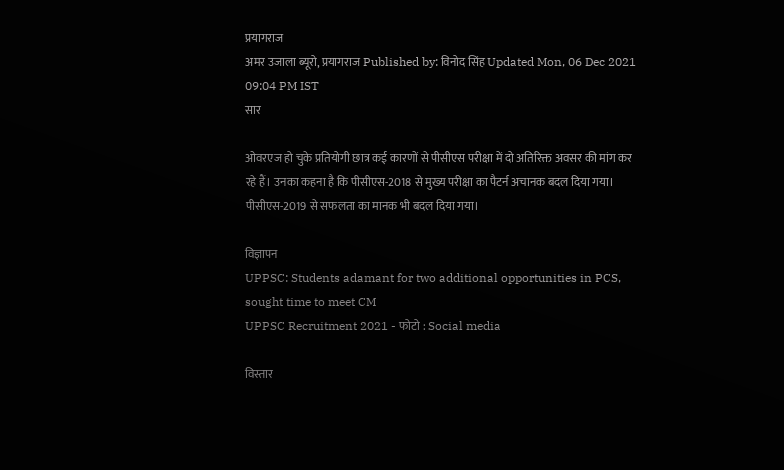प्रयागराज
अमर उजाला ब्यूरो, प्रयागराज Published by: विनोद सिंह Updated Mon, 06 Dec 2021 09:04 PM IST
सार

ओवरएज हो चुके प्रतियोगी छात्र कई कारणों से पीसीएस परीक्षा में दो अतिरिक्त अवसर की मांग कर रहे हैं। उनका कहना है कि पीसीएस-2018 से मुख्य परीक्षा का पैटर्न अचानक बदल दिया गया। पीसीएस-2019 से सफलता का मानक भी बदल दिया गया।

विज्ञापन
UPPSC: Students adamant for two additional opportunities in PCS, sought time to meet CM
UPPSC Recruitment 2021 - फोटो : Social media

विस्तार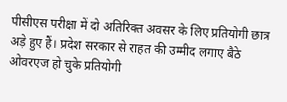पीसीएस परीक्षा में दो अतिरिक्त अवसर के लिए प्रतियोगी छात्र अड़े हुए हैं। प्रदेश सरकार से राहत की उम्मीद लगाए बैठे ओवरएज हो चुके प्रतियोगी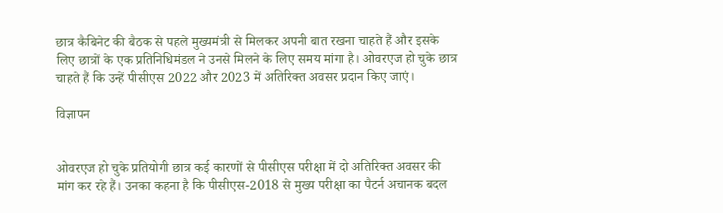छात्र कैबिनेट की बैठक से पहले मुख्यमंत्री से मिलकर अपनी बात रखना चाहते हैं और इसके लिए छात्रों के एक प्रतिनिधिमंडल ने उनसे मिलने के लिए समय मांगा है। ओवरएज हो चुके छात्र चाहते हैं कि उन्हें पीसीएस 2022 और 2023 में अतिरिक्त अवसर प्रदान किए जाएं।

विज्ञापन


ओवरएज हो चुके प्रतियोगी छात्र कई कारणों से पीसीएस परीक्षा में दो अतिरिक्त अवसर की मांग कर रहे हैं। उनका कहना है कि पीसीएस-2018 से मुख्य परीक्षा का पैटर्न अचानक बदल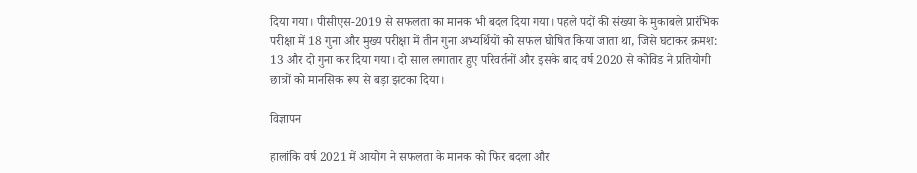दिया गया। पीसीएस-2019 से सफलता का मानक भी बदल दिया गया। पहले पदों की संख्या के मुकाबले प्रारंभिक परीक्षा में 18 गुना और मुख्य परीक्षा में तीन गुना अभ्यर्थियों को सफल घोषित किया जाता था, जिसे घटाकर क्रमश: 13 और दो गुना कर दिया गया। दो साल लगातार हुए परिवर्तनों और इसके बाद वर्ष 2020 से कोविड ने प्रतियोगी छात्रों को मानसिक रूप से बड़ा झटका दिया।

विज्ञापन

हालांकि वर्ष 2021 में आयोग ने सफलता के मानक को फिर बदला और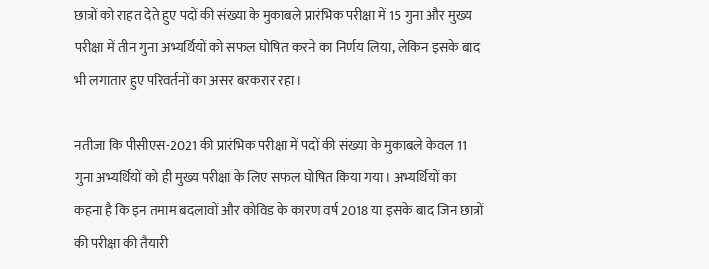छात्रों को राहत देते हुए पदों की संख्या के मुकाबले प्रारंभिक परीक्षा में 15 गुना और मुख्य परीक्षा में तीन गुना अभ्यर्थियों को सफल घोषित करने का निर्णय लिया, लेकिन इसके बाद भी लगातार हुए परिवर्तनों का असर बरकरार रहा।

नतीजा कि पीसीएस-2021 की प्रारंभिक परीक्षा में पदों की संख्या के मुकाबले केवल 11 गुना अभ्यर्थियों को ही मुख्य परीक्षा के लिए सफल घोषित किया गया। अभ्यर्थियों का कहना है कि इन तमाम बदलावों और कोविड के कारण वर्ष 2018 या इसके बाद जिन छात्रों की परीक्षा की तैयारी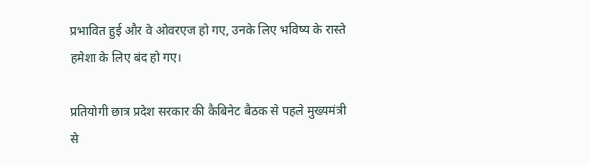प्रभावित हुई और वे ओवरएज हो गए, उनके लिए भविष्य के रास्ते हमेशा के लिए बंद हो गए।

प्रतियोगी छात्र प्रदेश सरकार की कैबिनेट बैठक से पहले मुख्यमंत्री से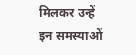मिलकर उन्हें इन समस्याओं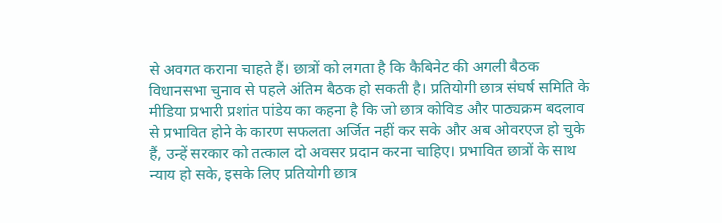से अवगत कराना चाहते हैं। छात्रों को लगता है कि कैबिनेट की अगली बैठक विधानसभा चुनाव से पहले अंतिम बैठक हो सकती है। प्रतियोगी छात्र संघर्ष समिति के मीडिया प्रभारी प्रशांत पांडेय का कहना है कि जो छात्र कोविड और पाठ्यक्रम बदलाव से प्रभावित होने के कारण सफलता अर्जित नहीं कर सके और अब ओवरएज हो चुके हैं, उन्हें सरकार को तत्काल दो अवसर प्रदान करना चाहिए। प्रभावित छात्रों के साथ न्याय हो सके, इसके लिए प्रतियोगी छात्र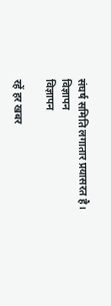संघर्ष समिति लगातार प्रयासरत है।
विज्ञापन
विज्ञापन

रहें हर खबर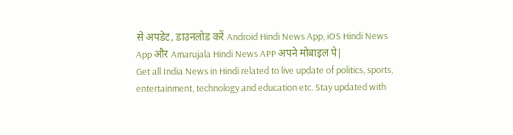से अपडेट, डाउनलोड करें Android Hindi News App, iOS Hindi News App और Amarujala Hindi News APP अपने मोबाइल पे|
Get all India News in Hindi related to live update of politics, sports, entertainment, technology and education etc. Stay updated with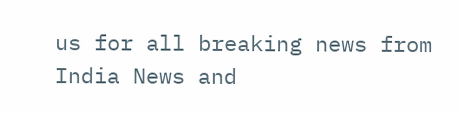us for all breaking news from India News and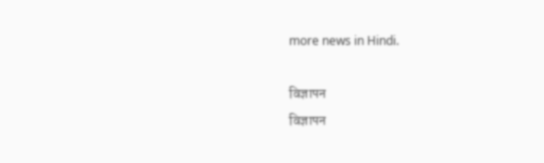more news in Hindi.

विज्ञापन
विज्ञापन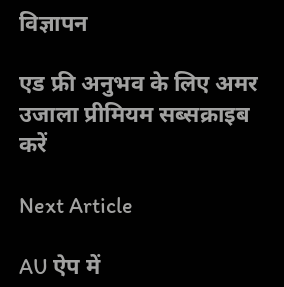विज्ञापन

एड फ्री अनुभव के लिए अमर उजाला प्रीमियम सब्सक्राइब करें

Next Article

AU ऐप में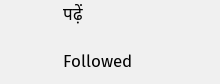पढ़ें

Followed